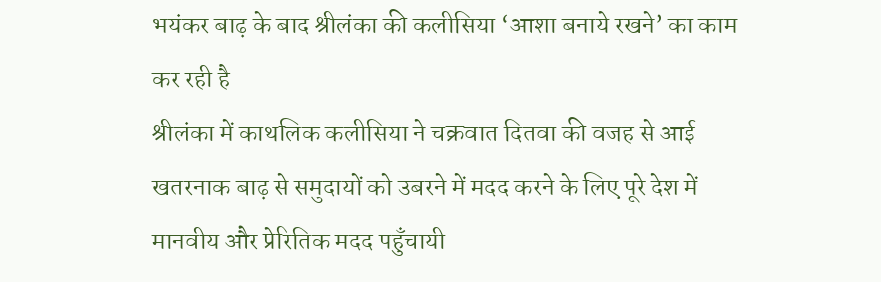भयंकर बाढ़ के बाद श्रीलंका की कलीसिया ‘आशा बनाये रखने’ का काम कर रही है
श्रीलंका में काथलिक कलीसिया ने चक्रवात दितवा की वजह से आई खतरनाक बाढ़ से समुदायों को उबरने में मदद करने के लिए पूरे देश में मानवीय और प्रेरितिक मदद पहुँचायी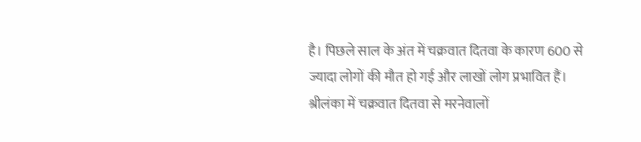है। पिछले साल के अंत में चक्रवात दितवा के कारण 600 से ज्यादा लोगों की मौत हो गई और लाखों लोग प्रभावित हैं।
श्रीलंका में चक्रवात दितवा से मरनेवालों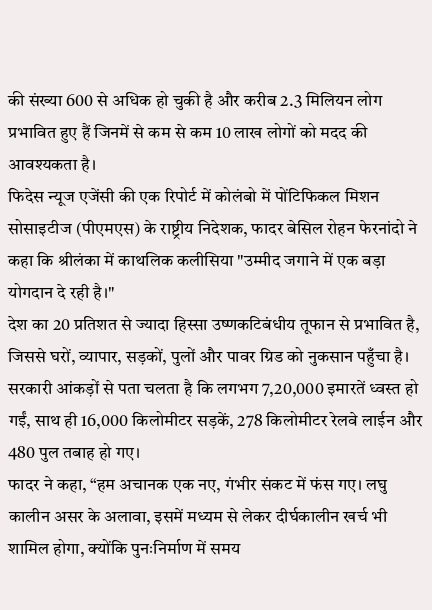की संख्या 600 से अधिक हो चुकी है और करीब 2.3 मिलियन लोग प्रभावित हुए हैं जिनमें से कम से कम 10 लाख लोगों को मदद की आवश्यकता है।
फिदेस न्यूज एजेंसी की एक रिपोर्ट में कोलंबो में पोंटिफिकल मिशन सोसाइटीज (पीएमएस) के राष्ट्रीय निदेशक, फादर बेसिल रोहन फेरनांदो ने कहा कि श्रीलंका में काथलिक कलीसिया "उम्मीद जगाने में एक बड़ा योगदान दे रही है।"
देश का 20 प्रतिशत से ज्यादा हिस्सा उष्णकटिबंधीय तूफान से प्रभावित है, जिससे घरों, व्यापार, सड़कों, पुलों और पावर ग्रिड को नुकसान पहुँचा है।
सरकारी आंकड़ों से पता चलता है कि लगभग 7,20,000 इमारतें ध्वस्त हो गईं, साथ ही 16,000 किलोमीटर सड़कें, 278 किलोमीटर रेलवे लाईन और 480 पुल तबाह हो गए।
फादर ने कहा, “हम अचानक एक नए, गंभीर संकट में फंस गए। लघु कालीन असर के अलावा, इसमें मध्यम से लेकर दीर्घकालीन खर्च भी शामिल होगा, क्योंकि पुनःनिर्माण में समय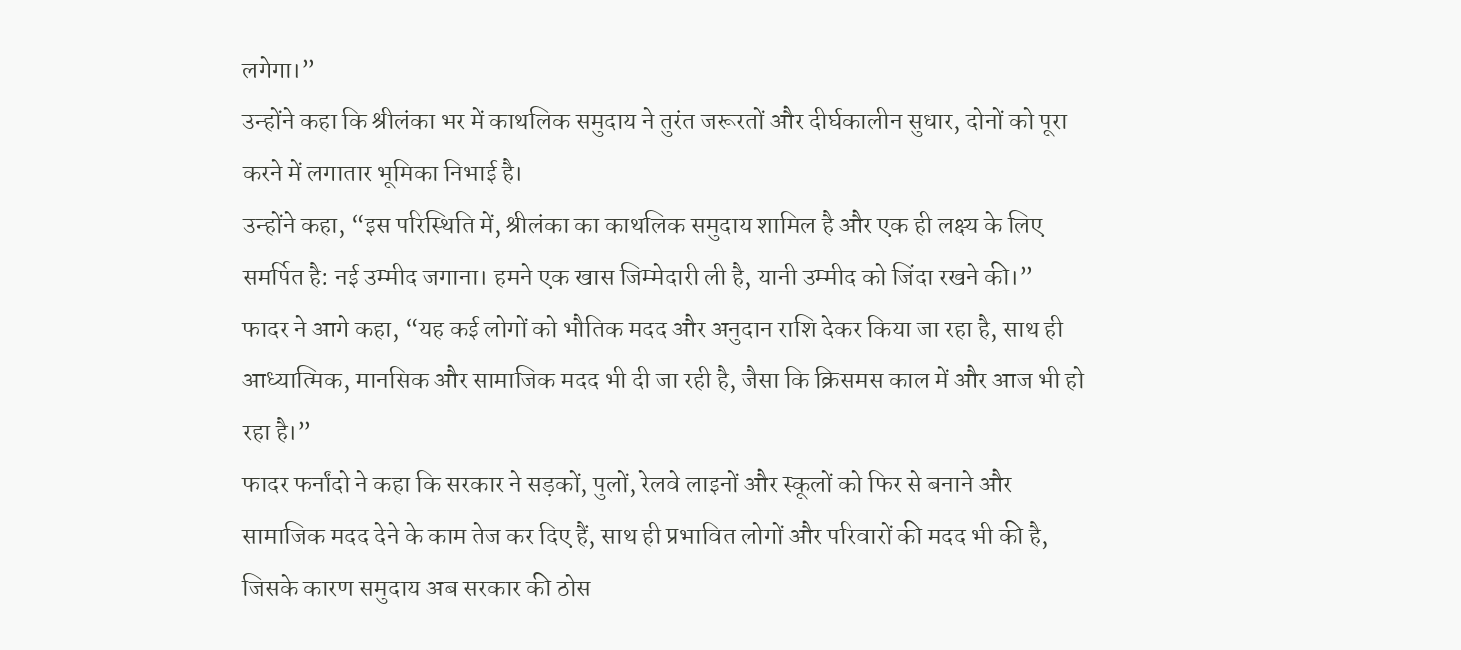लगेगा।”
उन्होंने कहा कि श्रीलंका भर में काथलिक समुदाय ने तुरंत जरूरतों और दीर्घकालीन सुधार, दोनों को पूरा करने में लगातार भूमिका निभाई है।
उन्होंने कहा, “इस परिस्थिति में, श्रीलंका का काथलिक समुदाय शामिल है और एक ही लक्ष्य के लिए समर्पित है: नई उम्मीद जगाना। हमने एक खास जिम्मेदारी ली है, यानी उम्मीद को जिंदा रखने की।”
फादर ने आगे कहा, “यह कई लोगों को भौतिक मदद और अनुदान राशि देकर किया जा रहा है, साथ ही आध्यात्मिक, मानसिक और सामाजिक मदद भी दी जा रही है, जैसा कि क्रिसमस काल में और आज भी हो रहा है।”
फादर फर्नांदो ने कहा कि सरकार ने सड़कों, पुलों, रेलवे लाइनों और स्कूलों को फिर से बनाने और सामाजिक मदद देने के काम तेज कर दिए हैं, साथ ही प्रभावित लोगों और परिवारों की मदद भी की है, जिसके कारण समुदाय अब सरकार की ठोस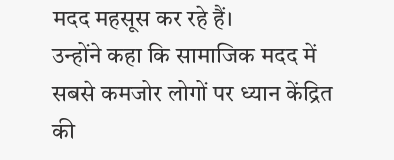मदद महसूस कर रहे हैं।
उन्होंने कहा कि सामाजिक मदद में सबसे कमजोर लोगों पर ध्यान केंद्रित की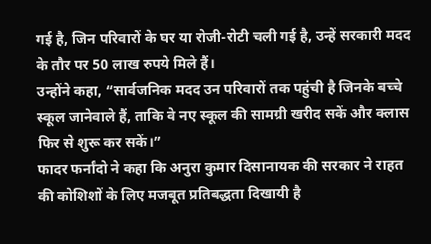गई है, जिन परिवारों के घर या रोजी-रोटी चली गई है, उन्हें सरकारी मदद के तौर पर 50 लाख रुपये मिले हैं।
उन्होंने कहा, “सार्वजनिक मदद उन परिवारों तक पहुंची है जिनके बच्चे स्कूल जानेवाले हैं, ताकि वे नए स्कूल की सामग्री खरीद सकें और क्लास फिर से शुरू कर सकें।”
फादर फर्नांदो ने कहा कि अनुरा कुमार दिसानायक की सरकार ने राहत की कोशिशों के लिए मजबूत प्रतिबद्धता दिखायी है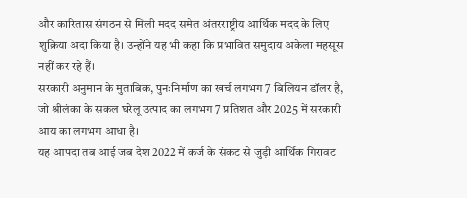और कारितास संगठन से मिली मदद समेत अंतरराष्ट्रीय आर्थिक मदद के लिए शुक्रिया अदा किया है। उन्होंने यह भी कहा कि प्रभावित समुदाय अकेला महसूस नहीं कर रहे हैं।
सरकारी अनुमान के मुताबिक, पुनःनिर्माण का खर्च लगभग 7 बिलियन डॉलर है, जो श्रीलंका के सकल घरेलू उत्पाद का लगभग 7 प्रतिशत और 2025 में सरकारी आय का लगभग आधा है।
यह आपदा तब आई जब देश 2022 में कर्ज के संकट से जुड़ी आर्थिक गिरावट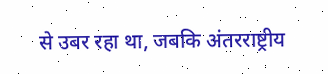से उबर रहा था, जबकि अंतरराष्ट्रीय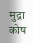मुद्रा कोष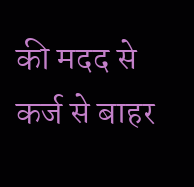की मदद से कर्ज से बाहर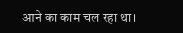आने का काम चल रहा था।